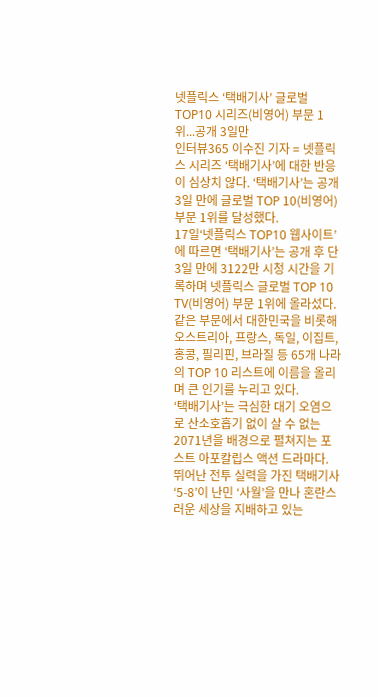넷플릭스 ‘택배기사’ 글로벌 TOP10 시리즈(비영어) 부문 1위...공개 3일만
인터뷰365 이수진 기자 = 넷플릭스 시리즈 ‘택배기사’에 대한 반응이 심상치 않다. ‘택배기사’는 공개 3일 만에 글로벌 TOP 10(비영어) 부문 1위를 달성했다.
17일‘넷플릭스 TOP10 웹사이트’에 따르면 ‘택배기사’는 공개 후 단 3일 만에 3122만 시청 시간을 기록하며 넷플릭스 글로벌 TOP 10 TV(비영어) 부문 1위에 올라섰다. 같은 부문에서 대한민국을 비롯해 오스트리아, 프랑스, 독일, 이집트, 홍콩, 필리핀, 브라질 등 65개 나라의 TOP 10 리스트에 이름을 올리며 큰 인기를 누리고 있다.
‘택배기사’는 극심한 대기 오염으로 산소호흡기 없이 살 수 없는 2071년을 배경으로 펼쳐지는 포스트 아포칼립스 액션 드라마다. 뛰어난 전투 실력을 가진 택배기사 ‘5-8’이 난민 ‘사월’을 만나 혼란스러운 세상을 지배하고 있는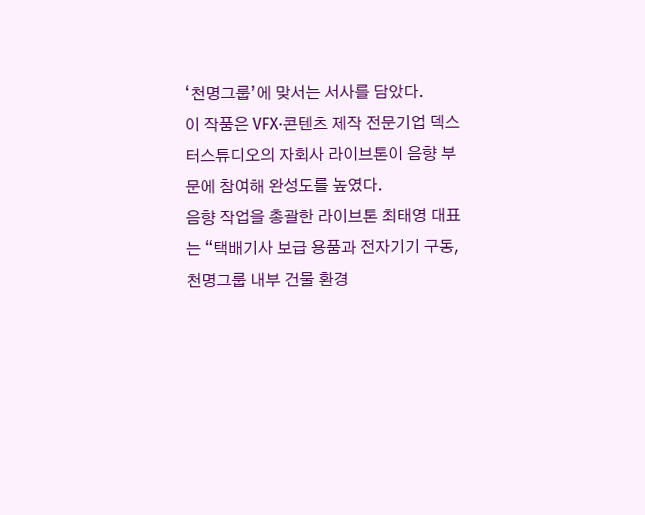‘천명그룹’에 맞서는 서사를 담았다.
이 작품은 VFX·콘텐츠 제작 전문기업 덱스터스튜디오의 자회사 라이브톤이 음향 부문에 참여해 완성도를 높였다.
음향 작업을 총괄한 라이브톤 최태영 대표는 “택배기사 보급 용품과 전자기기 구동, 천명그룹 내부 건물 환경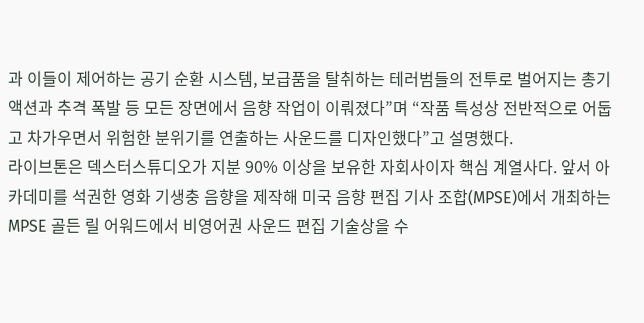과 이들이 제어하는 공기 순환 시스템, 보급품을 탈취하는 테러범들의 전투로 벌어지는 총기 액션과 추격 폭발 등 모든 장면에서 음향 작업이 이뤄졌다”며 “작품 특성상 전반적으로 어둡고 차가우면서 위험한 분위기를 연출하는 사운드를 디자인했다”고 설명했다.
라이브톤은 덱스터스튜디오가 지분 90% 이상을 보유한 자회사이자 핵심 계열사다. 앞서 아카데미를 석권한 영화 기생충 음향을 제작해 미국 음향 편집 기사 조합(MPSE)에서 개최하는 MPSE 골든 릴 어워드에서 비영어권 사운드 편집 기술상을 수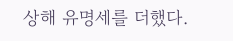상해 유명세를 더했다.